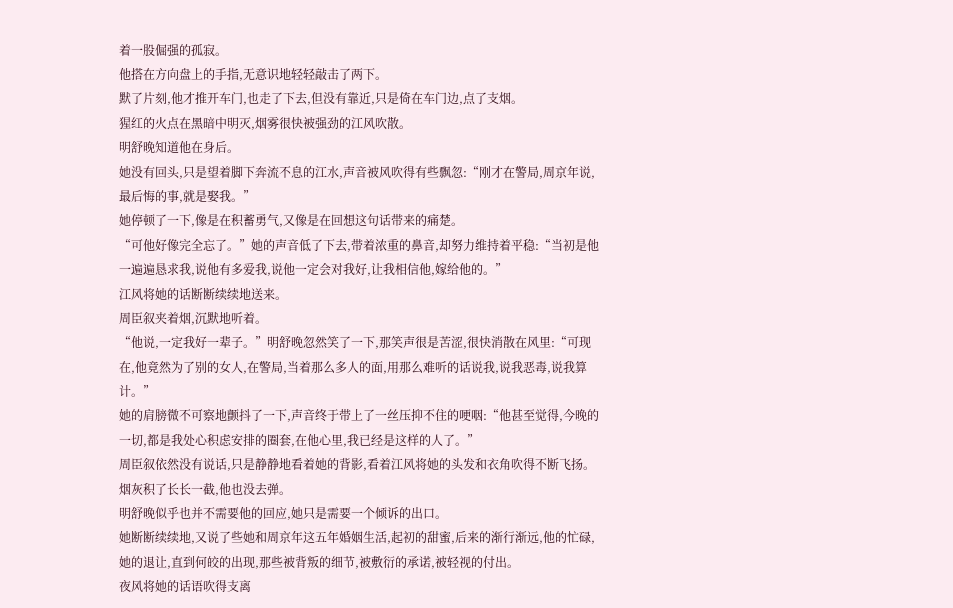着一股倔强的孤寂。
他搭在方向盘上的手指,无意识地轻轻敲击了两下。
默了片刻,他才推开车门,也走了下去,但没有靠近,只是倚在车门边,点了支烟。
猩红的火点在黑暗中明灭,烟雾很快被强劲的江风吹散。
明舒晚知道他在身后。
她没有回头,只是望着脚下奔流不息的江水,声音被风吹得有些飘忽:“刚才在警局,周京年说,最后悔的事,就是娶我。”
她停顿了一下,像是在积蓄勇气,又像是在回想这句话带来的痛楚。
“可他好像完全忘了。”她的声音低了下去,带着浓重的鼻音,却努力维持着平稳:“当初是他一遍遍恳求我,说他有多爱我,说他一定会对我好,让我相信他,嫁给他的。”
江风将她的话断断续续地送来。
周臣叙夹着烟,沉默地听着。
“他说,一定我好一辈子。”明舒晚忽然笑了一下,那笑声很是苦涩,很快消散在风里:“可现在,他竟然为了别的女人,在警局,当着那么多人的面,用那么难听的话说我,说我恶毒,说我算计。”
她的肩膀微不可察地颤抖了一下,声音终于带上了一丝压抑不住的哽咽:“他甚至觉得,今晚的一切,都是我处心积虑安排的圈套,在他心里,我已经是这样的人了。”
周臣叙依然没有说话,只是静静地看着她的背影,看着江风将她的头发和衣角吹得不断飞扬。
烟灰积了长长一截,他也没去弹。
明舒晚似乎也并不需要他的回应,她只是需要一个倾诉的出口。
她断断续续地,又说了些她和周京年这五年婚姻生活,起初的甜蜜,后来的渐行渐远,他的忙碌,她的退让,直到何皎的出现,那些被背叛的细节,被敷衍的承诺,被轻视的付出。
夜风将她的话语吹得支离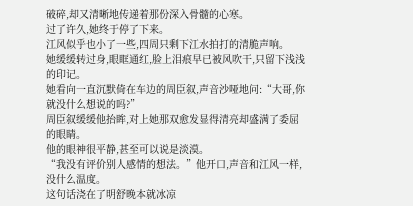破碎,却又清晰地传递着那份深入骨髓的心寒。
过了许久,她终于停了下来。
江风似乎也小了一些,四周只剩下江水拍打的清脆声响。
她缓缓转过身,眼眶通红,脸上泪痕早已被风吹干,只留下浅浅的印记。
她看向一直沉默倚在车边的周臣叙,声音沙哑地问:“大哥,你就没什么想说的吗?”
周臣叙缓缓他抬眸,对上她那双愈发显得清亮却盛满了委屈的眼睛。
他的眼神很平静,甚至可以说是淡漠。
“我没有评价别人感情的想法。”他开口,声音和江风一样,没什么温度。
这句话浇在了明舒晚本就冰凉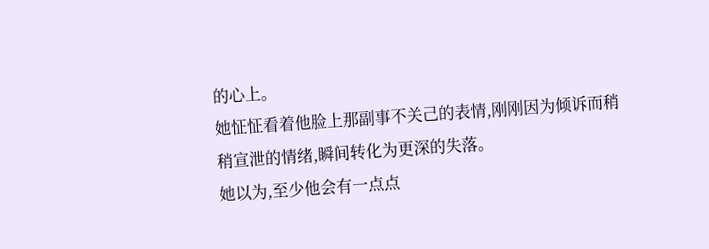的心上。
她怔怔看着他脸上那副事不关己的表情,刚刚因为倾诉而稍稍宣泄的情绪,瞬间转化为更深的失落。
她以为,至少他会有一点点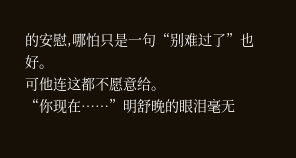的安慰,哪怕只是一句“别难过了”也好。
可他连这都不愿意给。
“你现在……”明舒晚的眼泪毫无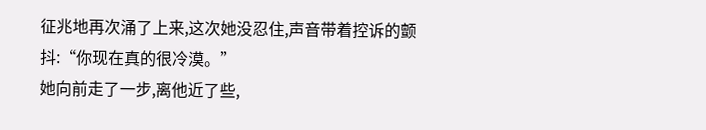征兆地再次涌了上来,这次她没忍住,声音带着控诉的颤抖:“你现在真的很冷漠。”
她向前走了一步,离他近了些,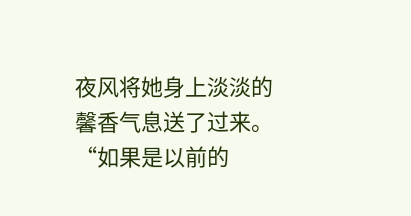夜风将她身上淡淡的馨香气息送了过来。
“如果是以前的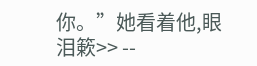你。”她看着他,眼泪簌>> --